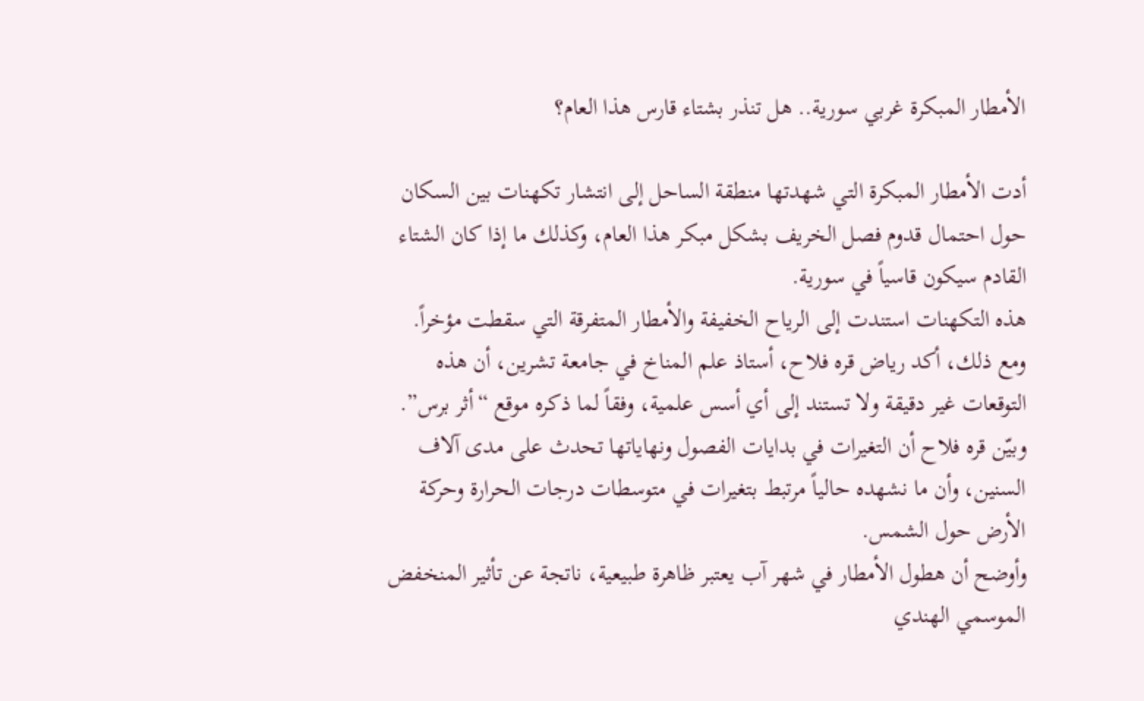الأمطار المبكرة غربي سورية.. هل تنذر بشتاء قارس هذا العام؟

أدت الأمطار المبكرة التي شهدتها منطقة الساحل إلى انتشار تكهنات بين السكان حول احتمال قدوم فصل الخريف بشكل مبكر هذا العام، وكذلك ما إذا كان الشتاء القادم سيكون قاسياً في سورية.
هذه التكهنات استندت إلى الرياح الخفيفة والأمطار المتفرقة التي سقطت مؤخراً.
ومع ذلك، أكد رياض قره فلاح، أستاذ علم المناخ في جامعة تشرين، أن هذه التوقعات غير دقيقة ولا تستند إلى أي أسس علمية، وفقاً لما ذكره موقع “أثر برس”.
وبيّن قره فلاح أن التغيرات في بدايات الفصول ونهاياتها تحدث على مدى آلاف السنين، وأن ما نشهده حالياً مرتبط بتغيرات في متوسطات درجات الحرارة وحركة الأرض حول الشمس.
وأوضح أن هطول الأمطار في شهر آب يعتبر ظاهرة طبيعية، ناتجة عن تأثير المنخفض الموسمي الهندي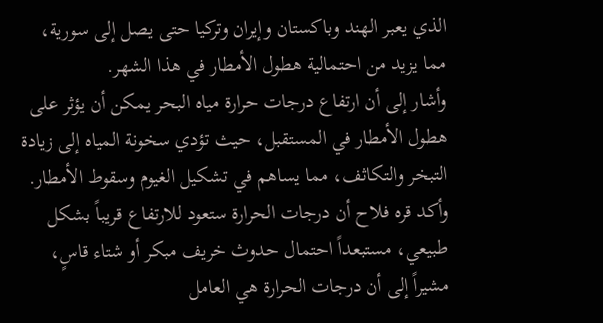الذي يعبر الهند وباكستان وإيران وتركيا حتى يصل إلى سورية، مما يزيد من احتمالية هطول الأمطار في هذا الشهر.
وأشار إلى أن ارتفاع درجات حرارة مياه البحر يمكن أن يؤثر على هطول الأمطار في المستقبل، حيث تؤدي سخونة المياه إلى زيادة التبخر والتكاثف، مما يساهم في تشكيل الغيوم وسقوط الأمطار.
وأكد قره فلاح أن درجات الحرارة ستعود للارتفاع قريباً بشكل طبيعي، مستبعداً احتمال حدوث خريف مبكر أو شتاء قاسٍ، مشيراً إلى أن درجات الحرارة هي العامل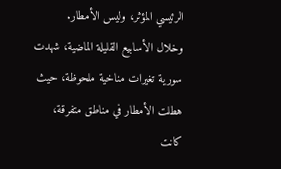الرئيسي المؤثر، وليس الأمطار.
وخلال الأسابيع القليلة الماضية، شهدت سورية تغيرات مناخية ملحوظة، حيث هطلت الأمطار في مناطق متفرقة، كانت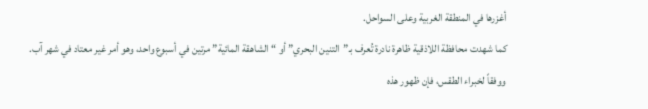أغزرها في المنطقة الغربية وعلى السواحل.
كما شهدت محافظة اللاذقية ظاهرة نادرة تُعرف بـ”التنين البحري” أو “الشاهقة المائية” مرتين في أسبوع واحد، وهو أمر غير معتاد في شهر آب.
ووفقاً لخبراء الطقس، فإن ظهور هذه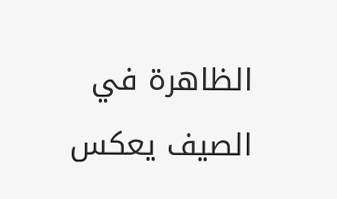الظاهرة في الصيف يعكس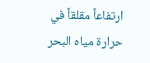ارتفاعاً مقلقاً في حرارة مياه البحر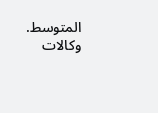المتوسط.
وكالات